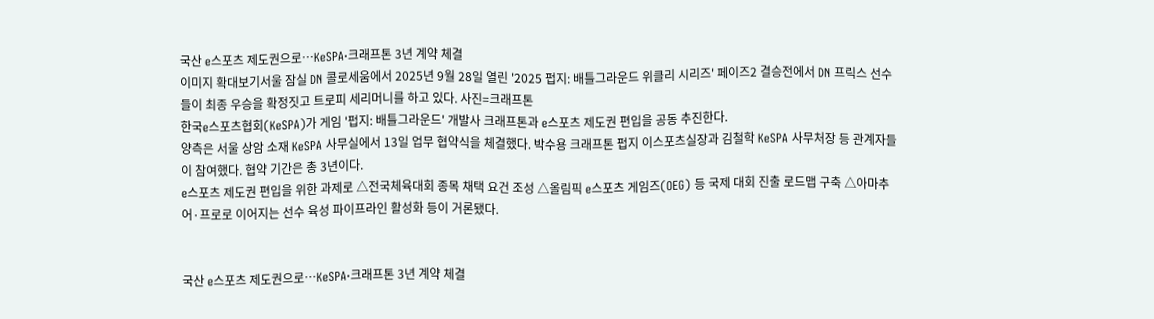국산 e스포츠 제도권으로…KeSPA·크래프톤 3년 계약 체결
이미지 확대보기서울 잠실 DN 콜로세움에서 2025년 9월 28일 열린 '2025 펍지: 배틀그라운드 위클리 시리즈' 페이즈2 결승전에서 DN 프릭스 선수들이 최종 우승을 확정짓고 트로피 세리머니를 하고 있다. 사진=크래프톤
한국e스포츠협회(KeSPA)가 게임 '펍지: 배틀그라운드' 개발사 크래프톤과 e스포츠 제도권 편입을 공동 추진한다.
양측은 서울 상암 소재 KeSPA 사무실에서 13일 업무 협약식을 체결했다. 박수용 크래프톤 펍지 이스포츠실장과 김철학 KeSPA 사무처장 등 관계자들이 참여했다. 협약 기간은 총 3년이다.
e스포츠 제도권 편입을 위한 과제로 △전국체육대회 종목 채택 요건 조성 △올림픽 e스포츠 게임즈(OEG) 등 국제 대회 진출 로드맵 구축 △아마추어·프로로 이어지는 선수 육성 파이프라인 활성화 등이 거론됐다.


국산 e스포츠 제도권으로…KeSPA·크래프톤 3년 계약 체결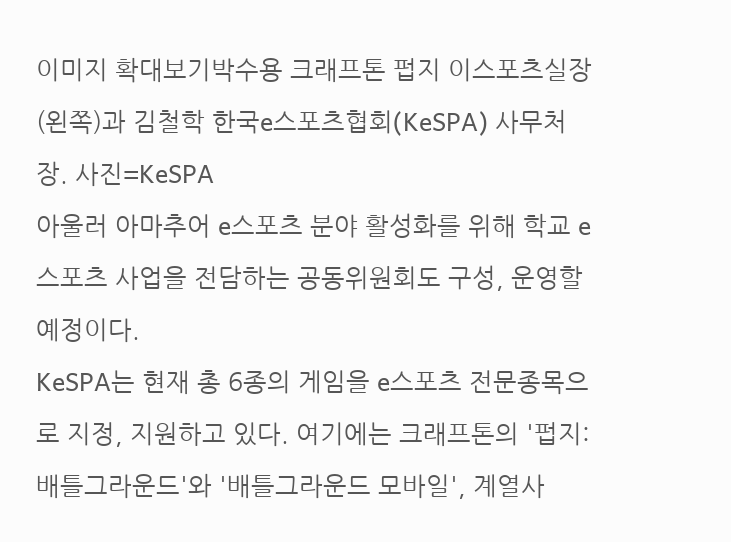이미지 확대보기박수용 크래프톤 펍지 이스포츠실장(왼쪽)과 김철학 한국e스포츠협회(KeSPA) 사무처장. 사진=KeSPA
아울러 아마추어 e스포츠 분야 활성화를 위해 학교 e스포츠 사업을 전담하는 공동위원회도 구성, 운영할 예정이다.
KeSPA는 현재 총 6종의 게임을 e스포츠 전문종목으로 지정, 지원하고 있다. 여기에는 크래프톤의 '펍지: 배틀그라운드'와 '배틀그라운드 모바일', 계열사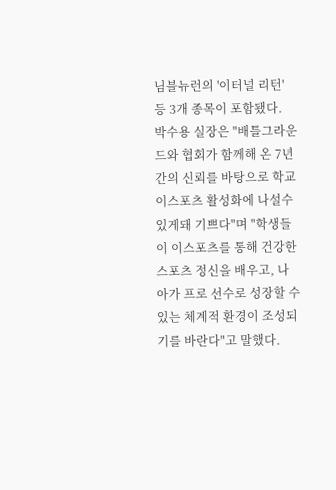님블뉴런의 '이터널 리턴' 등 3개 종목이 포함됐다.
박수용 실장은 "배틀그라운드와 협회가 함께해 온 7년 간의 신뢰를 바탕으로 학교 이스포츠 활성화에 나설수 있게돼 기쁘다"며 "학생들이 이스포츠를 통해 건강한 스포츠 정신을 배우고, 나아가 프로 선수로 성장할 수 있는 체계적 환경이 조성되기를 바란다"고 말했다.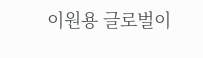이원용 글로벌이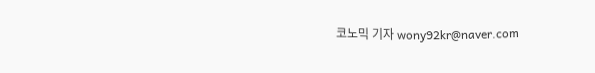코노믹 기자 wony92kr@naver.com